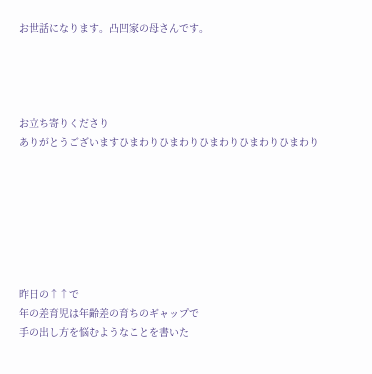お世話になります。凸凹家の母さんです。




お立ち寄りくださり
ありがとうございますひまわりひまわりひまわりひまわりひまわり







昨日の↑↑で
年の差育児は年齢差の育ちのギャップで
手の出し方を悩むようなことを書いた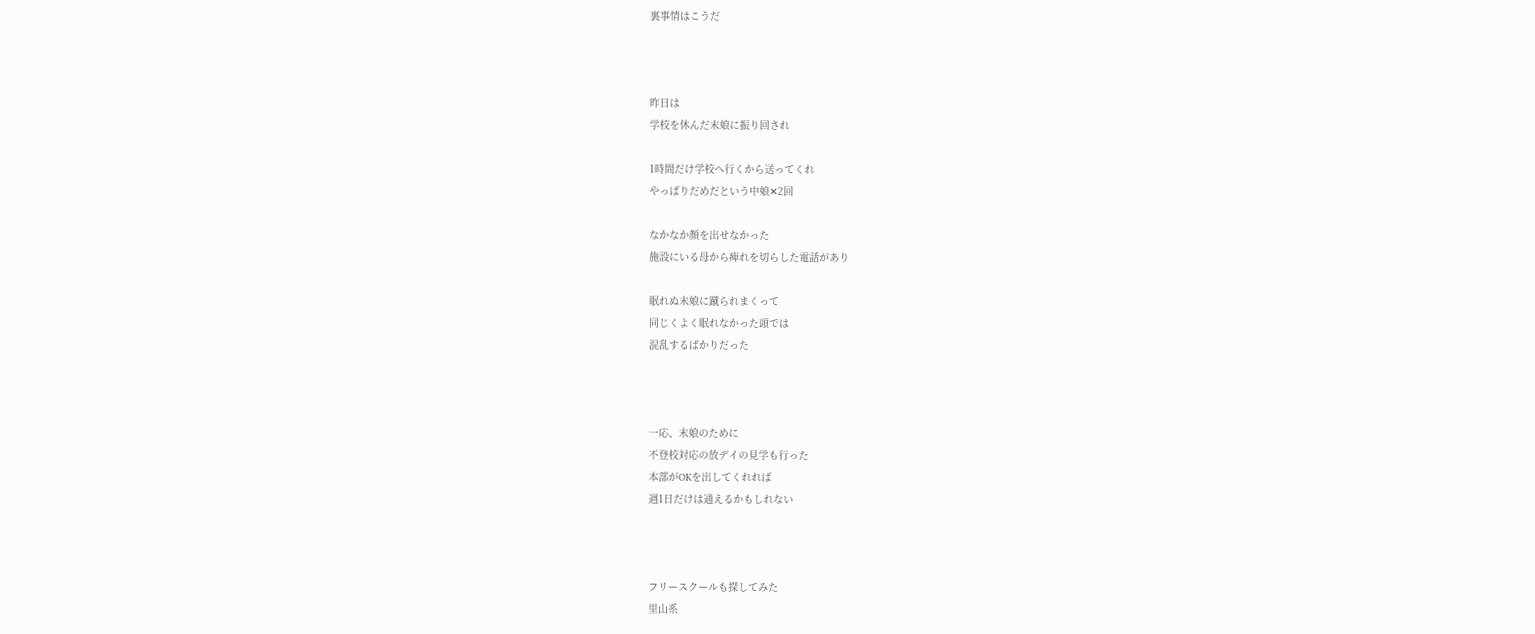裏事情はこうだ



昨日は
学校を休んだ末娘に振り回され

1時間だけ学校へ行くから送ってくれ
やっぱりだめだという中娘✕2回

なかなか顔を出せなかった
施設にいる母から痺れを切らした電話があり

眠れぬ末娘に蹴られまくって
同じくよく眠れなかった頭では
混乱するばかりだった



一応、末娘のために
不登校対応の放デイの見学も行った
本部がOKを出してくれれば
週1日だけは通えるかもしれない



フリースクールも探してみた
里山系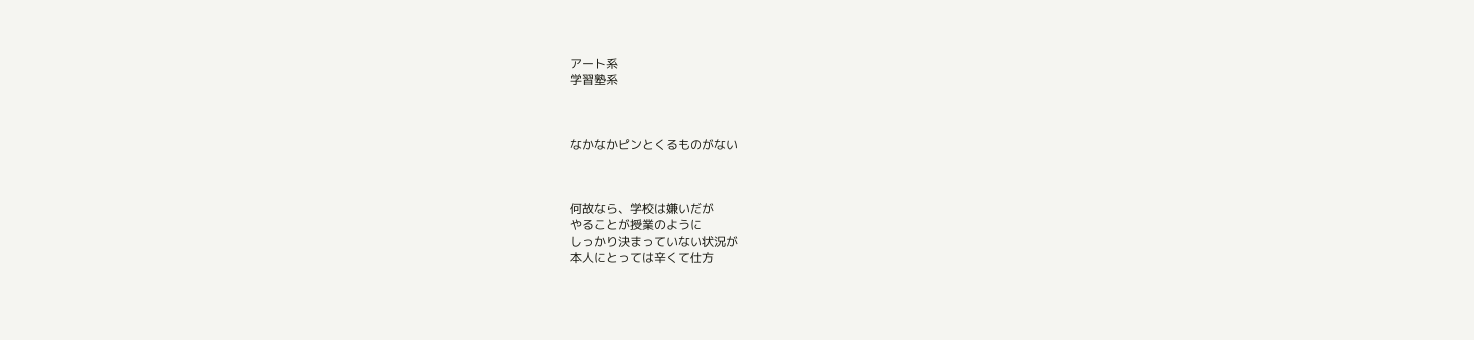アート系
学習塾系



なかなかピンとくるものがない



何故なら、学校は嫌いだが
やることが授業のように
しっかり決まっていない状況が
本人にとっては辛くて仕方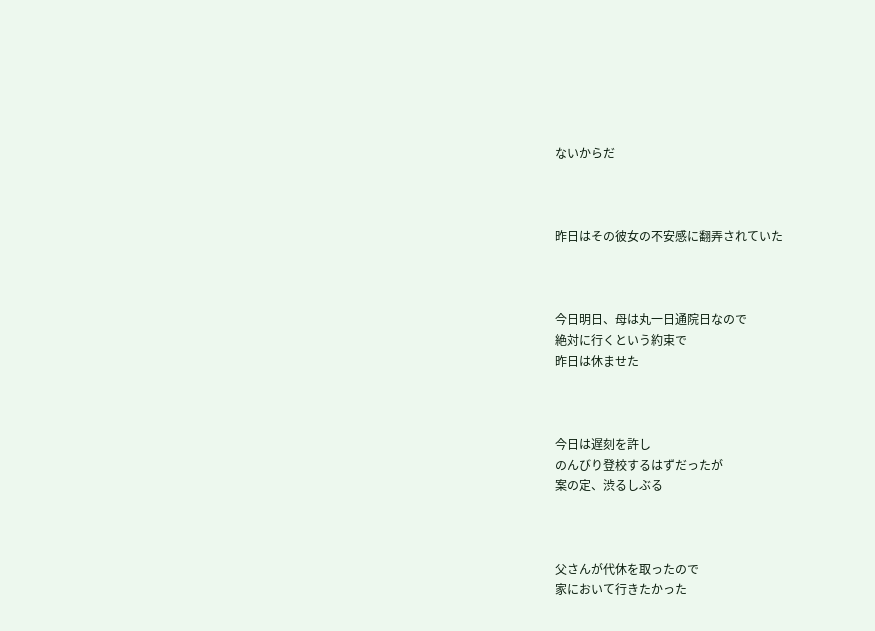ないからだ



昨日はその彼女の不安感に翻弄されていた



今日明日、母は丸一日通院日なので
絶対に行くという約束で
昨日は休ませた



今日は遅刻を許し
のんびり登校するはずだったが
案の定、渋るしぶる



父さんが代休を取ったので
家において行きたかった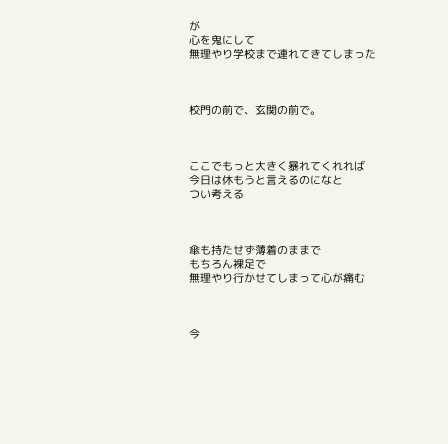が
心を鬼にして
無理やり学校まで連れてきてしまった



校門の前で、玄関の前で。



ここでもっと大きく暴れてくれれば
今日は休もうと言えるのになと
つい考える



傘も持たせず薄着のままで
もちろん裸足で
無理やり行かせてしまって心が痛む



今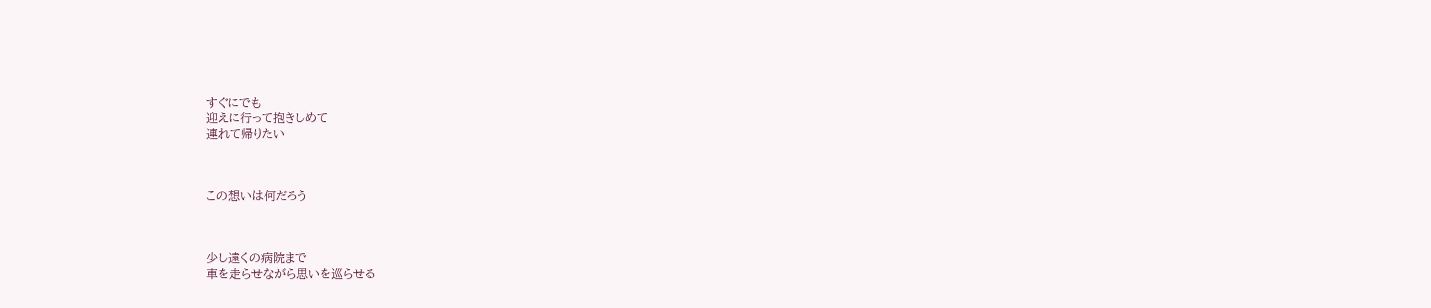すぐにでも
迎えに行って抱きしめて
連れて帰りたい



この想いは何だろう



少し遠くの病院まで
車を走らせながら思いを巡らせる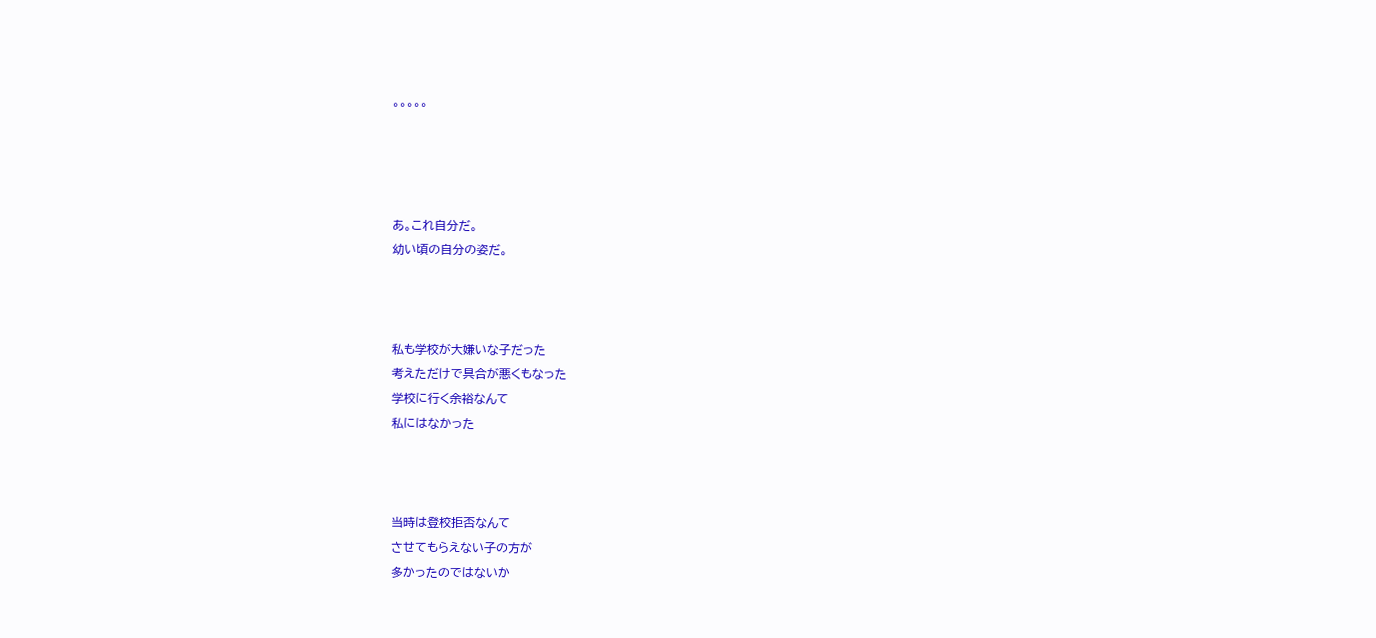。。。。。




あ。これ自分だ。
幼い頃の自分の姿だ。



私も学校が大嫌いな子だった
考えただけで具合が悪くもなった
学校に行く余裕なんて
私にはなかった



当時は登校拒否なんて
させてもらえない子の方が
多かったのではないか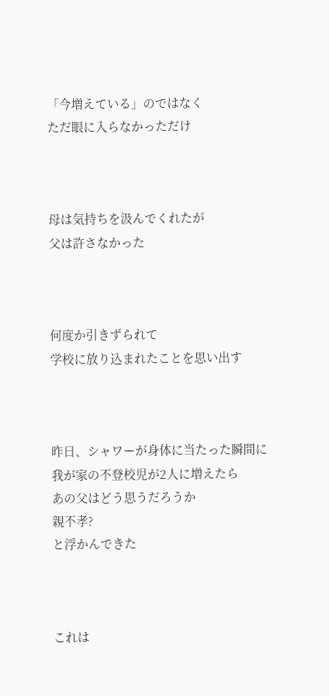「今増えている」のではなく
ただ眼に入らなかっただけ



母は気持ちを汲んでくれたが
父は許さなかった



何度か引きずられて
学校に放り込まれたことを思い出す



昨日、シャワーが身体に当たった瞬間に
我が家の不登校児が2人に増えたら
あの父はどう思うだろうか
親不孝?
と浮かんできた



これは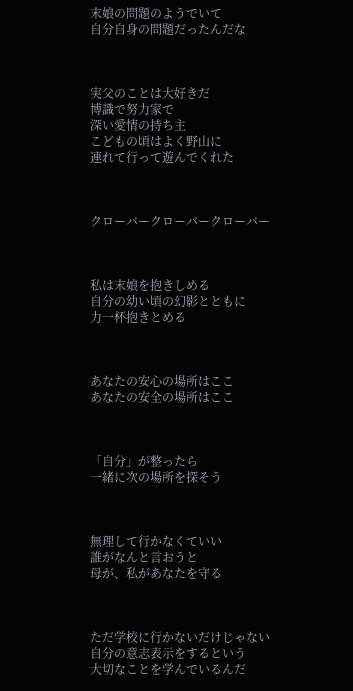末娘の問題のようでいて
自分自身の問題だったんだな



実父のことは大好きだ
博識で努力家で
深い愛情の持ち主
こどもの頃はよく野山に
連れて行って遊んでくれた



クローバークローバークローバー



私は末娘を抱きしめる
自分の幼い頃の幻影とともに
力一杯抱きとめる



あなたの安心の場所はここ
あなたの安全の場所はここ



「自分」が整ったら
一緒に次の場所を探そう



無理して行かなくていい
誰がなんと言おうと
母が、私があなたを守る



ただ学校に行かないだけじゃない
自分の意志表示をするという
大切なことを学んでいるんだ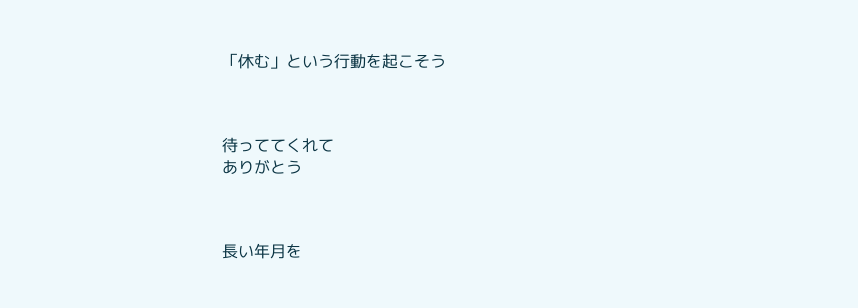「休む」という行動を起こそう



待っててくれて
ありがとう



長い年月を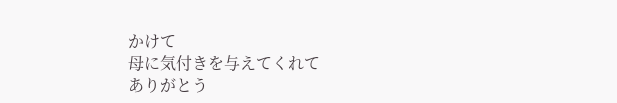かけて
母に気付きを与えてくれて
ありがとう